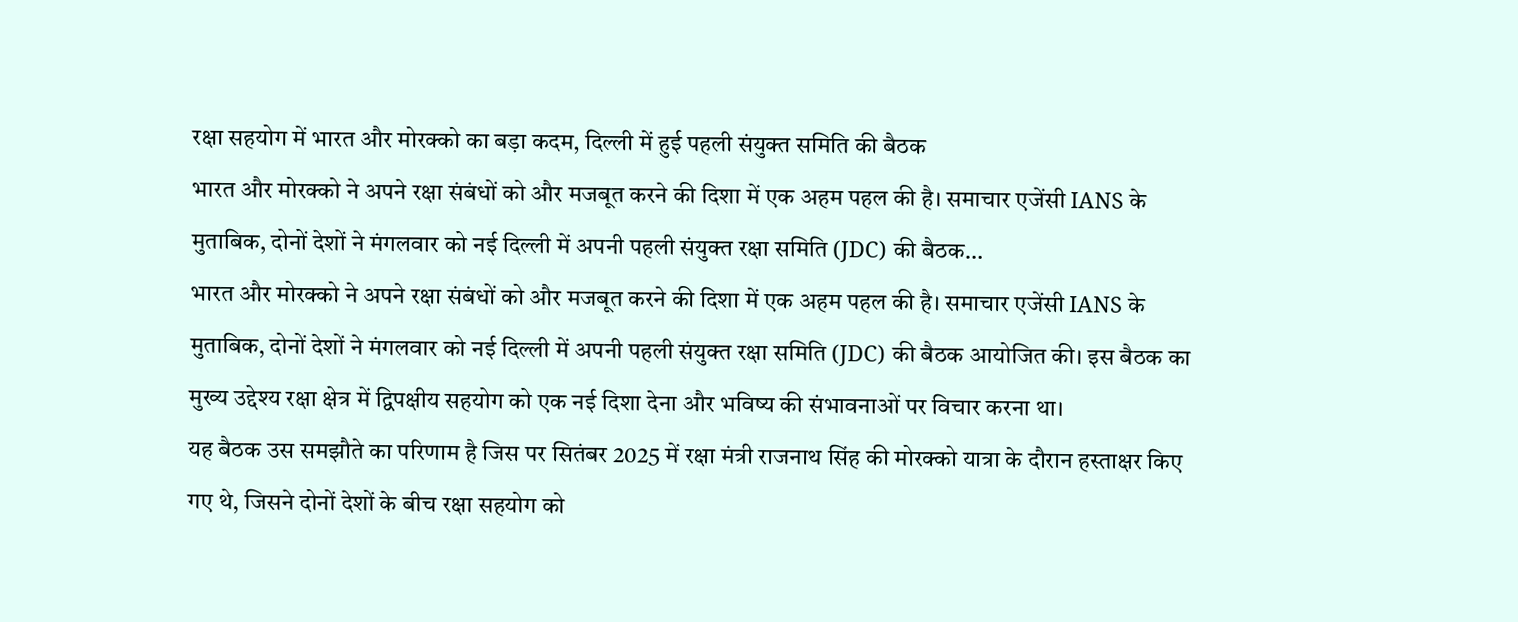रक्षा सहयोग में भारत और मोरक्को का बड़ा कदम, दिल्ली में हुई पहली संयुक्त समिति की बैठक
भारत और मोरक्को ने अपने रक्षा संबंधों को और मजबूत करने की दिशा में एक अहम पहल की है। समाचार एजेंसी IANS के मुताबिक, दोनों देशों ने मंगलवार को नई दिल्ली में अपनी पहली संयुक्त रक्षा समिति (JDC) की बैठक…
भारत और मोरक्को ने अपने रक्षा संबंधों को और मजबूत करने की दिशा में एक अहम पहल की है। समाचार एजेंसी IANS के मुताबिक, दोनों देशों ने मंगलवार को नई दिल्ली में अपनी पहली संयुक्त रक्षा समिति (JDC) की बैठक आयोजित की। इस बैठक का मुख्य उद्देश्य रक्षा क्षेत्र में द्विपक्षीय सहयोग को एक नई दिशा देना और भविष्य की संभावनाओं पर विचार करना था।
यह बैठक उस समझौते का परिणाम है जिस पर सितंबर 2025 में रक्षा मंत्री राजनाथ सिंह की मोरक्को यात्रा के दौरान हस्ताक्षर किए गए थे, जिसने दोनों देशों के बीच रक्षा सहयोग को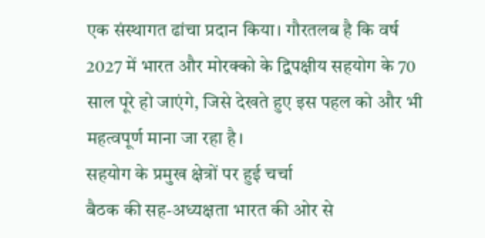एक संस्थागत ढांचा प्रदान किया। गौरतलब है कि वर्ष 2027 में भारत और मोरक्को के द्विपक्षीय सहयोग के 70 साल पूरे हो जाएंगे, जिसे देखते हुए इस पहल को और भी महत्वपूर्ण माना जा रहा है।
सहयोग के प्रमुख क्षेत्रों पर हुई चर्चा
बैठक की सह-अध्यक्षता भारत की ओर से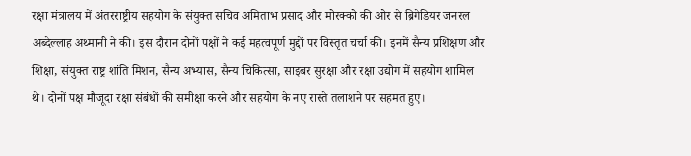रक्षा मंत्रालय में अंतरराष्ट्रीय सहयोग के संयुक्त सचिव अमिताभ प्रसाद और मोरक्को की ओर से ब्रिगेडियर जनरल अब्देल्लाह अथ्मानी ने की। इस दौरान दोनों पक्षों ने कई महत्वपूर्ण मुद्दों पर विस्तृत चर्चा की। इनमें सैन्य प्रशिक्षण और शिक्षा, संयुक्त राष्ट्र शांति मिशन, सैन्य अभ्यास, सैन्य चिकित्सा, साइबर सुरक्षा और रक्षा उद्योग में सहयोग शामिल थे। दोनों पक्ष मौजूदा रक्षा संबंधों की समीक्षा करने और सहयोग के नए रास्ते तलाशने पर सहमत हुए।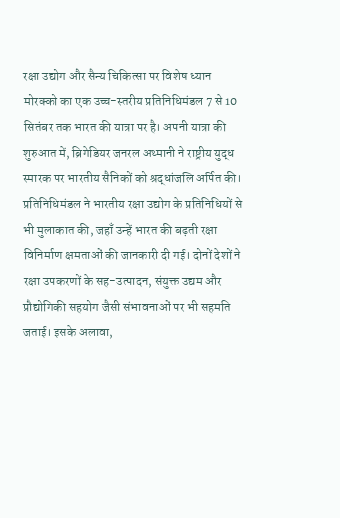रक्षा उद्योग और सैन्य चिकित्सा पर विशेष ध्यान
मोरक्को का एक उच्च-स्तरीय प्रतिनिधिमंडल 7 से 10 सितंबर तक भारत की यात्रा पर है। अपनी यात्रा की शुरुआत में, ब्रिगेडियर जनरल अथ्मानी ने राष्ट्रीय युद्ध स्मारक पर भारतीय सैनिकों को श्रद्धांजलि अर्पित की। प्रतिनिधिमंडल ने भारतीय रक्षा उद्योग के प्रतिनिधियों से भी मुलाकात की, जहाँ उन्हें भारत की बढ़ती रक्षा विनिर्माण क्षमताओं की जानकारी दी गई। दोनों देशों ने रक्षा उपकरणों के सह-उत्पादन, संयुक्त उद्यम और प्रौद्योगिकी सहयोग जैसी संभावनाओं पर भी सहमति जताई। इसके अलावा,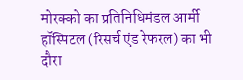मोरक्को का प्रतिनिधिमंडल आर्मी हॉस्पिटल (रिसर्च एंड रेफरल) का भी दौरा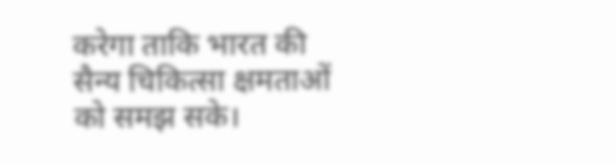करेगा ताकि भारत की सैन्य चिकित्सा क्षमताओं को समझ सके।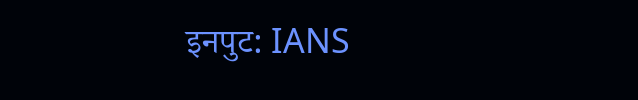इनपुट: IANS